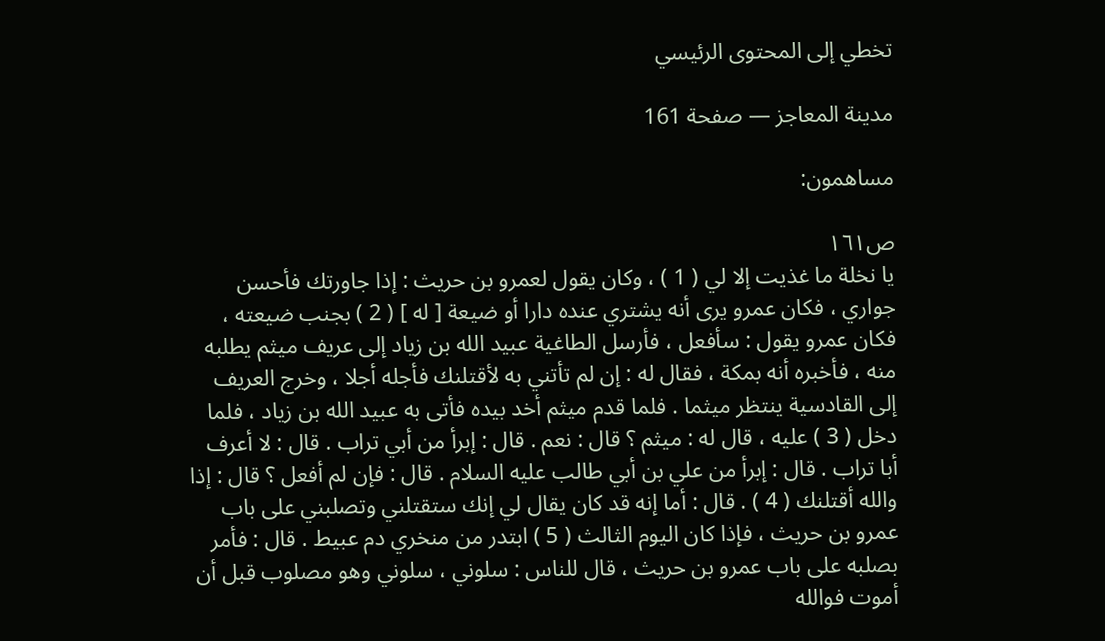تخطي إلى المحتوى الرئيسي

مدينة المعاجز — صفحة 161

مساهمون:

ص١٦١
يا نخلة ما غذيت إلا لي ( 1 ) ، وكان يقول لعمرو بن حريث : إذا جاورتك فأحسن جواري ، فكان عمرو يرى أنه يشتري عنده دارا أو ضيعة [ له ] ( 2 ) بجنب ضيعته ، فكان عمرو يقول : سأفعل ، فأرسل الطاغية عبيد الله بن زياد إلى عريف ميثم يطلبه منه ، فأخبره أنه بمكة ، فقال له : إن لم تأتني به لأقتلنك فأجله أجلا ، وخرج العريف إلى القادسية ينتظر ميثما . فلما قدم ميثم أخد بيده فأتى به عبيد الله بن زياد ، فلما دخل ( 3 ) عليه ، قال له : ميثم ؟ قال : نعم . قال : إبرأ من أبي تراب . قال : لا أعرف أبا تراب . قال : إبرأ من علي بن أبي طالب عليه السلام . قال : فإن لم أفعل ؟ قال : إذا والله أقتلنك ( 4 ) . قال : أما إنه قد كان يقال لي إنك ستقتلني وتصلبني على باب عمرو بن حريث ، فإذا كان اليوم الثالث ( 5 ) ابتدر من منخري دم عبيط . قال : فأمر بصلبه على باب عمرو بن حريث ، قال للناس : سلوني ، سلوني وهو مصلوب قبل أن أموت فوالله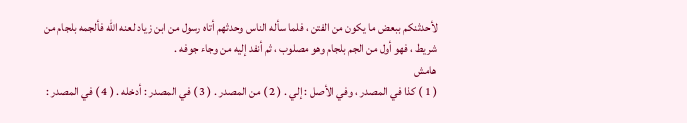لأحدثنكم ببعض ما يكون من الفتن ، فلما سأله الناس وحدثهم أتاه رسول من ابن زياد لعنه الله فألجمه بلجام من شريط ، فهو أول من الجم بلجام وهو مصلوب ، ثم أنفد إليه من وجاء جوفه .
هامش
( 1 ) كذا في المصدر ، وفي الأصل : إلي . ( 2 ) من المصدر . ( 3 ) في المصدر : أدخله . ( 4 ) في المصدر :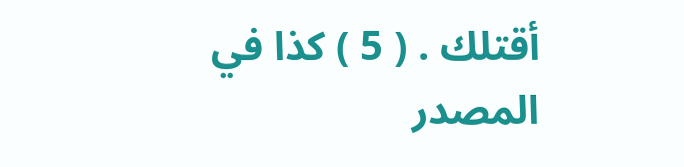أقتلك . ( 5 ) كذا في المصدر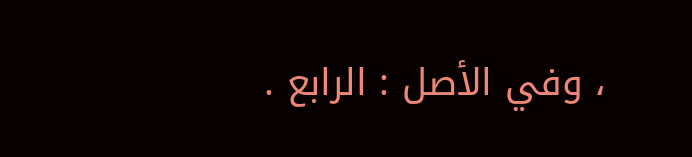، وفي الأصل : الرابع .